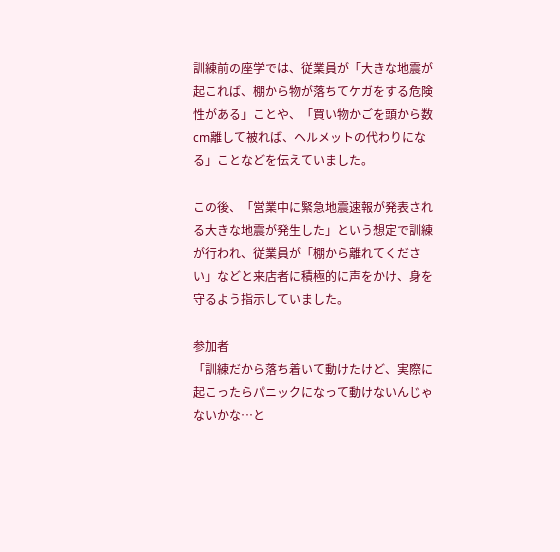訓練前の座学では、従業員が「大きな地震が起これば、棚から物が落ちてケガをする危険性がある」ことや、「買い物かごを頭から数cm離して被れば、ヘルメットの代わりになる」ことなどを伝えていました。

この後、「営業中に緊急地震速報が発表される大きな地震が発生した」という想定で訓練が行われ、従業員が「棚から離れてください」などと来店者に積極的に声をかけ、身を守るよう指示していました。

参加者
「訓練だから落ち着いて動けたけど、実際に起こったらパニックになって動けないんじゃないかな⋯と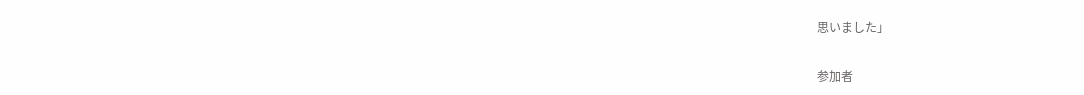思いました」

参加者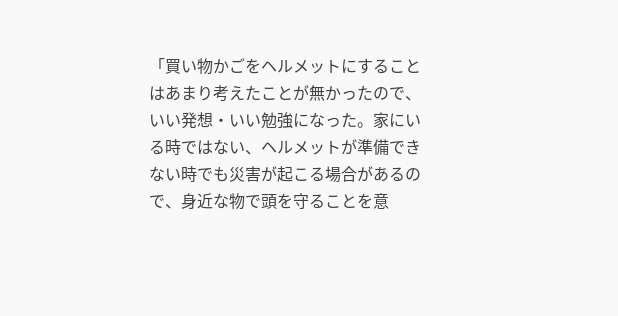「買い物かごをヘルメットにすることはあまり考えたことが無かったので、いい発想・いい勉強になった。家にいる時ではない、ヘルメットが準備できない時でも災害が起こる場合があるので、身近な物で頭を守ることを意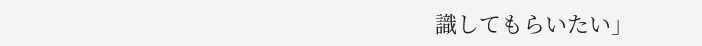識してもらいたい」